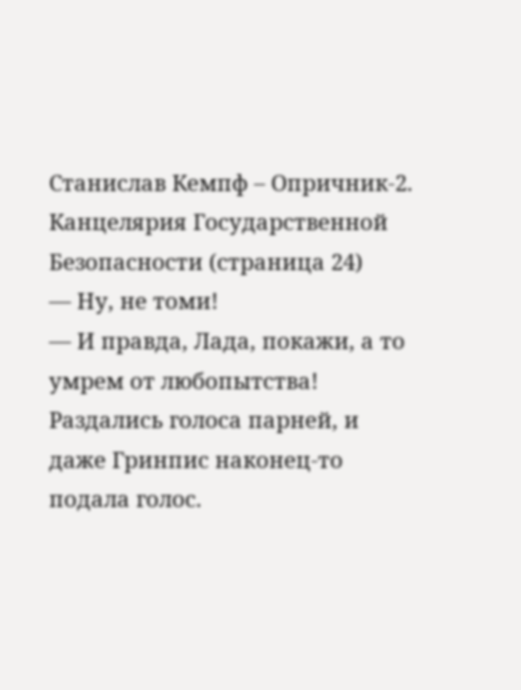Станислав Кемпф – Опричник-2. Канцелярия Государственной Безопасности (страница 24)
— Ну, не томи!
— И правда, Лада, покажи, а то умрем от любопытства!
Раздались голоса парней, и даже Гринпис наконец-то подала голос.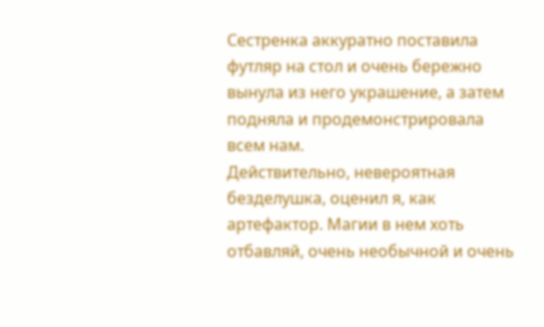Сестренка аккуратно поставила футляр на стол и очень бережно вынула из него украшение, а затем подняла и продемонстрировала всем нам.
Действительно, невероятная безделушка, оценил я, как артефактор. Магии в нем хоть отбавляй, очень необычной и очень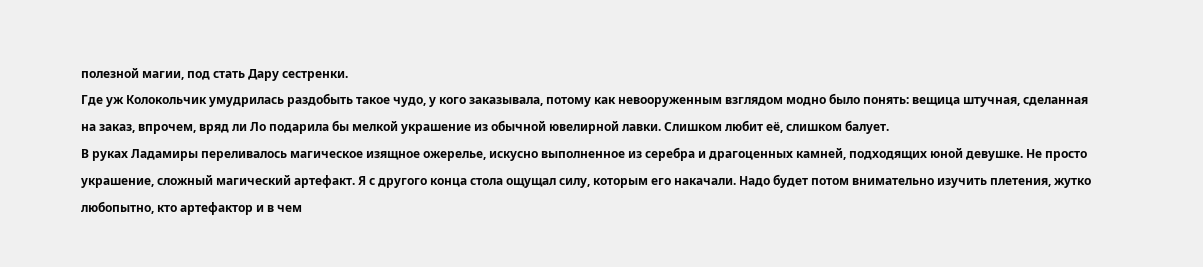полезной магии, под стать Дару сестренки.
Где уж Колокольчик умудрилась раздобыть такое чудо, у кого заказывала, потому как невооруженным взглядом модно было понять: вещица штучная, сделанная на заказ, впрочем, вряд ли Ло подарила бы мелкой украшение из обычной ювелирной лавки. Слишком любит её, слишком балует.
В руках Ладамиры переливалось магическое изящное ожерелье, искусно выполненное из серебра и драгоценных камней, подходящих юной девушке. Не просто украшение, сложный магический артефакт. Я с другого конца стола ощущал силу, которым его накачали. Надо будет потом внимательно изучить плетения, жутко любопытно, кто артефактор и в чем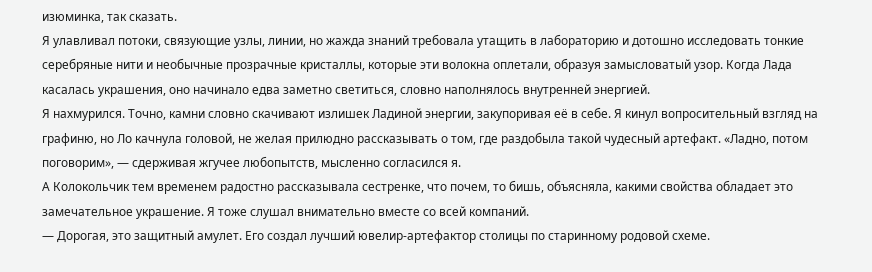изюминка, так сказать.
Я улавливал потоки, связующие узлы, линии, но жажда знаний требовала утащить в лабораторию и дотошно исследовать тонкие серебряные нити и необычные прозрачные кристаллы, которые эти волокна оплетали, образуя замысловатый узор. Когда Лада касалась украшения, оно начинало едва заметно светиться, словно наполнялось внутренней энергией.
Я нахмурился. Точно, камни словно скачивают излишек Ладиной энергии, закупоривая её в себе. Я кинул вопросительный взгляд на графиню, но Ло качнула головой, не желая прилюдно рассказывать о том, где раздобыла такой чудесный артефакт. «Ладно, потом поговорим», — сдерживая жгучее любопытств, мысленно согласился я.
А Колокольчик тем временем радостно рассказывала сестренке, что почем, то бишь, объясняла, какими свойства обладает это замечательное украшение. Я тоже слушал внимательно вместе со всей компаний.
— Дорогая, это защитный амулет. Его создал лучший ювелир-артефактор столицы по старинному родовой схеме.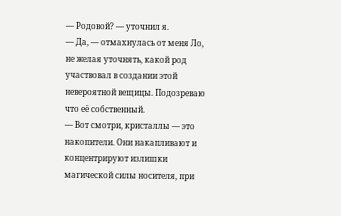— Родовой? — уточнил я.
— Да, — отмахнулась от меня Ло, не желая уточнять, какой род участвовал в создании этой невероятной вещицы. Подозреваю что её собственный.
— Вот смотри, кристаллы — это накопители. Они накапливают и концентрируют излишки магической силы носителя, при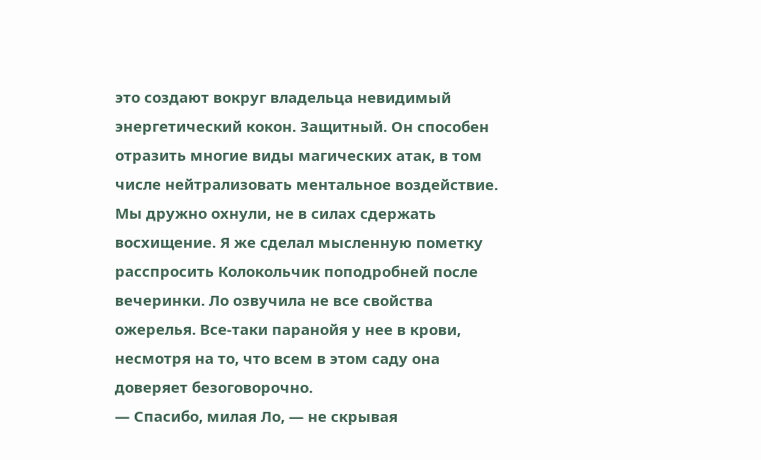это создают вокруг владельца невидимый энергетический кокон. Защитный. Он способен отразить многие виды магических атак, в том числе нейтрализовать ментальное воздействие.
Мы дружно охнули, не в силах сдержать восхищение. Я же сделал мысленную пометку расспросить Колокольчик поподробней после вечеринки. Ло озвучила не все свойства ожерелья. Все-таки паранойя у нее в крови, несмотря на то, что всем в этом саду она доверяет безоговорочно.
— Спасибо, милая Ло, — не скрывая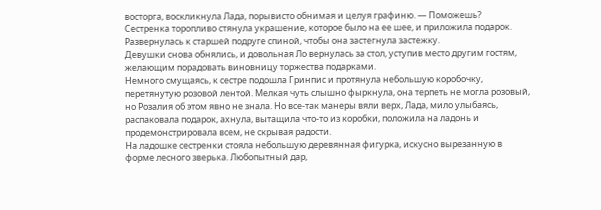восторга, воскликнула Лада, порывисто обнимая и целуя графиню. — Поможешь?
Сестренка торопливо стянула украшение, которое было на ее шее, и приложила подарок. Развернулась к старшей подруге спиной, чтобы она застегнула застежку.
Девушки снова обнялись, и довольная Ло вернулась за стол, уступив место другим гостям, желающим порадовать виновницу торжества подарками.
Немного смущаясь, к сестре подошла Гринпис и протянула небольшую коробочку, перетянутую розовой лентой. Мелкая чуть слышно фыркнула, она терпеть не могла розовый, но Розалия об этом явно не знала. Но все-так манеры вяли верх, Лада, мило улыбаясь, распаковала подарок, ахнула, вытащила что-то из коробки, положила на ладонь и продемонстрировала всем, не скрывая радости.
На ладошке сестренки стояла небольшую деревянная фигурка, искусно вырезанную в форме лесного зверька. Любопытный дар,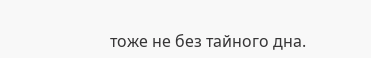тоже не без тайного дна.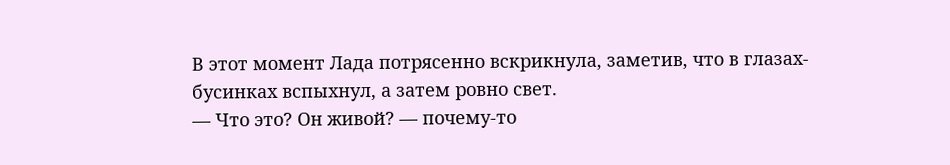В этот момент Лада потрясенно вскрикнула, заметив, что в глазах-бусинках вспыхнул, а затем ровно свет.
— Что это? Он живой? — почему-то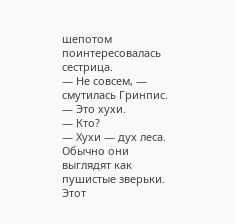шепотом поинтересовалась сестрица.
— Не совсем, — смутилась Гринпис. — Это хухи.
— Кто?
— Хухи — дух леса. Обычно они выглядят как пушистые зверьки. Этот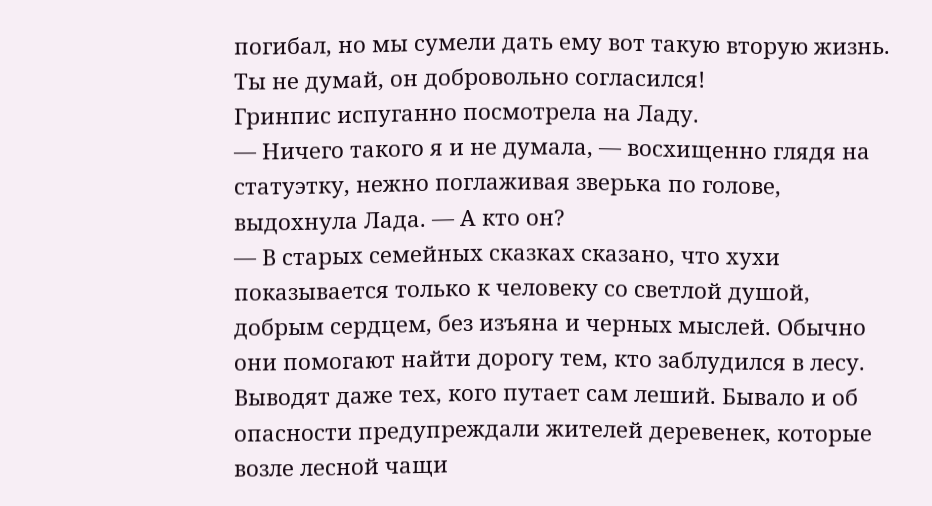погибал, но мы сумели дать ему вот такую вторую жизнь. Ты не думай, он добровольно согласился!
Гринпис испуганно посмотрела на Ладу.
— Ничего такого я и не думала, — восхищенно глядя на статуэтку, нежно поглаживая зверька по голове, выдохнула Лада. — А кто он?
— В старых семейных сказках сказано, что хухи показывается только к человеку со светлой душой, добрым сердцем, без изъяна и черных мыслей. Обычно они помогают найти дорогу тем, кто заблудился в лесу. Выводят даже тех, кого путает сам леший. Бывало и об опасности предупреждали жителей деревенек, которые возле лесной чащи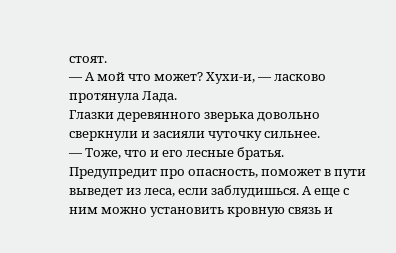стоят.
— А мой что может? Хухи-и, — ласково протянула Лада.
Глазки деревянного зверька довольно сверкнули и засияли чуточку сильнее.
— Тоже, что и его лесные братья. Предупредит про опасность, поможет в пути выведет из леса, если заблудишься. А еще с ним можно установить кровную связь и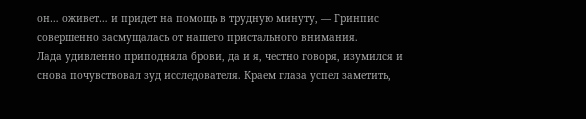он… оживет… и придет на помощь в трудную минуту, — Гринпис совершенно засмущалась от нашего пристального внимания.
Лада удивленно приподняла брови, да и я, честно говоря, изумился и снова почувствовал зуд исследователя. Краем глаза успел заметить,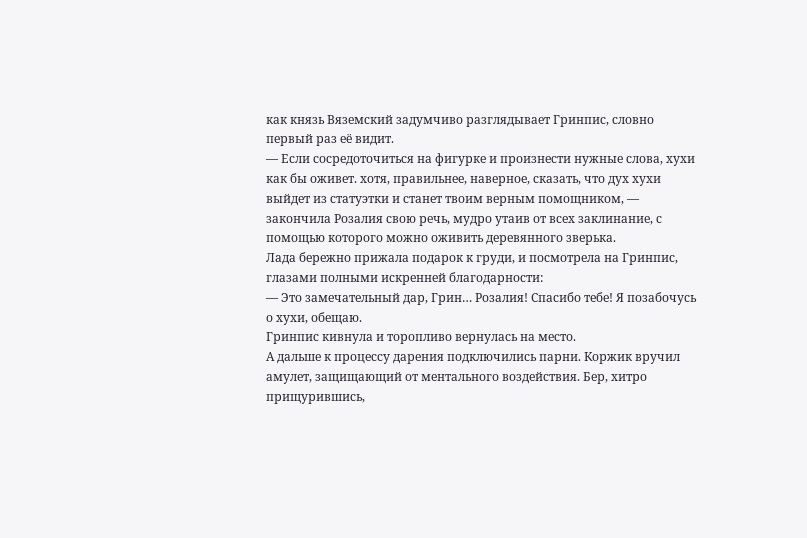как князь Вяземский задумчиво разглядывает Гринпис, словно первый раз её видит.
— Если сосредоточиться на фигурке и произнести нужные слова, хухи как бы оживет. хотя, правильнее, наверное, сказать, что дух хухи выйдет из статуэтки и станет твоим верным помощником, — закончила Розалия свою речь, мудро утаив от всех заклинание, с помощью которого можно оживить деревянного зверька.
Лада бережно прижала подарок к груди, и посмотрела на Гринпис, глазами полными искренней благодарности:
— Это замечательный дар, Грин… Розалия! Спасибо тебе! Я позабочусь о хухи, обещаю.
Гринпис кивнула и торопливо вернулась на место.
А дальше к процессу дарения подключились парни. Коржик вручил амулет, защищающий от ментального воздействия. Бер, хитро прищурившись,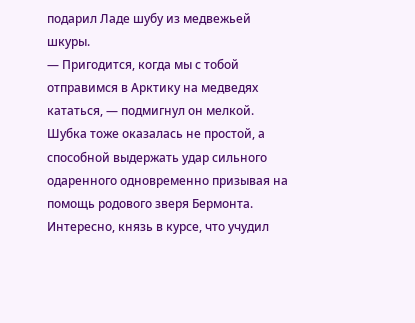подарил Ладе шубу из медвежьей шкуры.
— Пригодится, когда мы с тобой отправимся в Арктику на медведях кататься, — подмигнул он мелкой.
Шубка тоже оказалась не простой, а способной выдержать удар сильного одаренного одновременно призывая на помощь родового зверя Бермонта. Интересно, князь в курсе, что учудил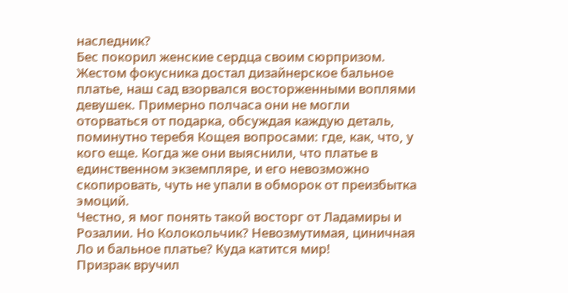наследник?
Бес покорил женские сердца своим сюрпризом. Жестом фокусника достал дизайнерское бальное платье, наш сад взорвался восторженными воплями девушек. Примерно полчаса они не могли оторваться от подарка, обсуждая каждую деталь, поминутно теребя Кощея вопросами: где, как, что, у кого еще. Когда же они выяснили, что платье в единственном экземпляре, и его невозможно скопировать, чуть не упали в обморок от преизбытка эмоций.
Честно, я мог понять такой восторг от Ладамиры и Розалии. Но Колокольчик? Невозмутимая, циничная Ло и бальное платье? Куда катится мир!
Призрак вручил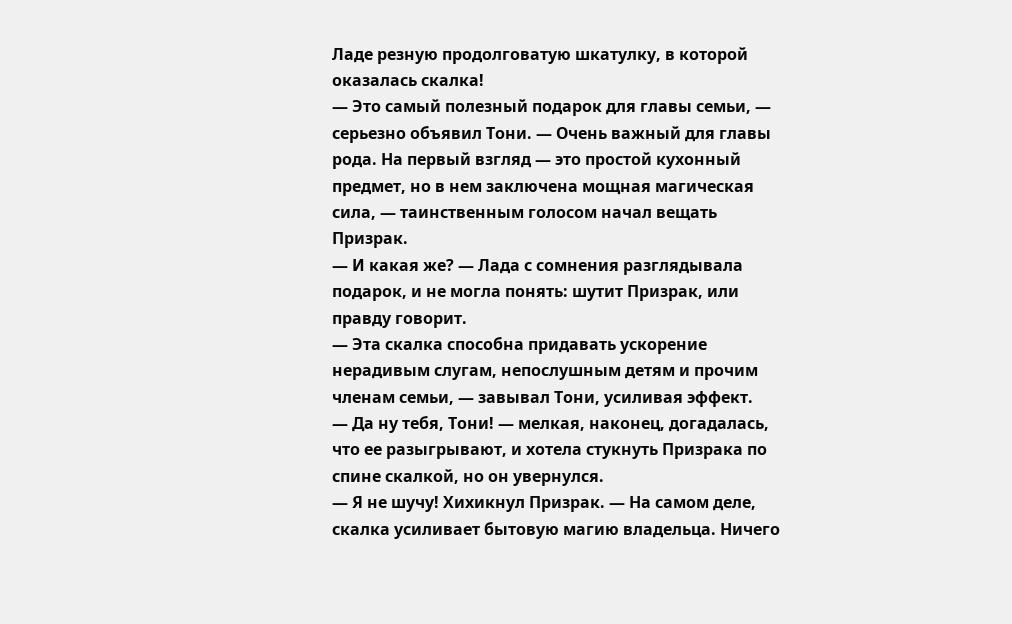Ладе резную продолговатую шкатулку, в которой оказалась скалка!
— Это самый полезный подарок для главы семьи, — серьезно объявил Тони. — Очень важный для главы рода. На первый взгляд — это простой кухонный предмет, но в нем заключена мощная магическая сила, — таинственным голосом начал вещать Призрак.
— И какая же? — Лада с сомнения разглядывала подарок, и не могла понять: шутит Призрак, или правду говорит.
— Эта скалка способна придавать ускорение нерадивым слугам, непослушным детям и прочим членам семьи, — завывал Тони, усиливая эффект.
— Да ну тебя, Тони! — мелкая, наконец, догадалась, что ее разыгрывают, и хотела стукнуть Призрака по спине скалкой, но он увернулся.
— Я не шучу! Хихикнул Призрак. — На самом деле, скалка усиливает бытовую магию владельца. Ничего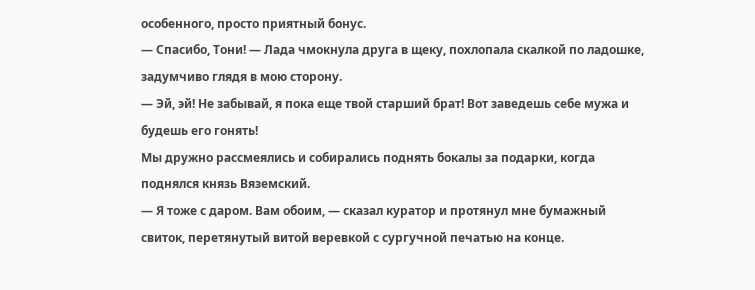особенного, просто приятный бонус.
— Спасибо, Тони! — Лада чмокнула друга в щеку, похлопала скалкой по ладошке, задумчиво глядя в мою сторону.
— Эй, эй! Не забывай, я пока еще твой старший брат! Вот заведешь себе мужа и будешь его гонять!
Мы дружно рассмеялись и собирались поднять бокалы за подарки, когда поднялся князь Вяземский.
— Я тоже с даром. Вам обоим, — сказал куратор и протянул мне бумажный свиток, перетянутый витой веревкой с сургучной печатью на конце.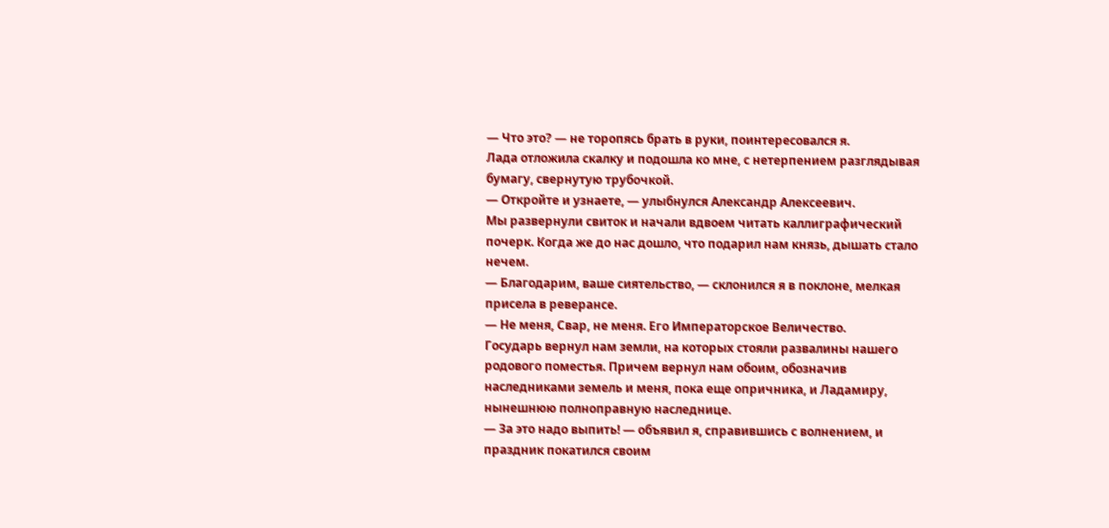— Что это? — не торопясь брать в руки, поинтересовался я.
Лада отложила скалку и подошла ко мне, с нетерпением разглядывая бумагу, свернутую трубочкой.
— Откройте и узнаете, — улыбнулся Александр Алексеевич.
Мы развернули свиток и начали вдвоем читать каллиграфический почерк. Когда же до нас дошло, что подарил нам князь, дышать стало нечем.
— Благодарим, ваше сиятельство, — склонился я в поклоне, мелкая присела в реверансе.
— Не меня, Свар, не меня. Его Императорское Величество.
Государь вернул нам земли, на которых стояли развалины нашего родового поместья. Причем вернул нам обоим, обозначив наследниками земель и меня, пока еще опричника, и Ладамиру, нынешнюю полноправную наследнице.
— За это надо выпить! — объявил я, справившись с волнением, и праздник покатился своим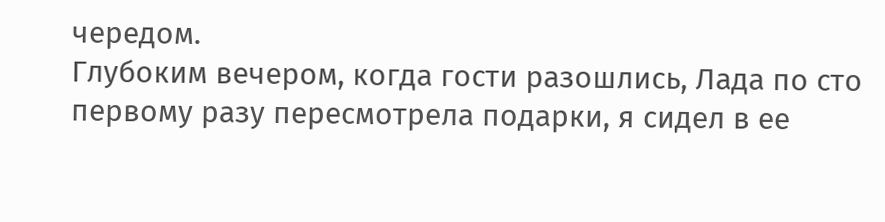чередом.
Глубоким вечером, когда гости разошлись, Лада по сто первому разу пересмотрела подарки, я сидел в ее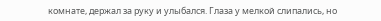комнате, держал за руку и улыбался. Глаза у мелкой слипались, но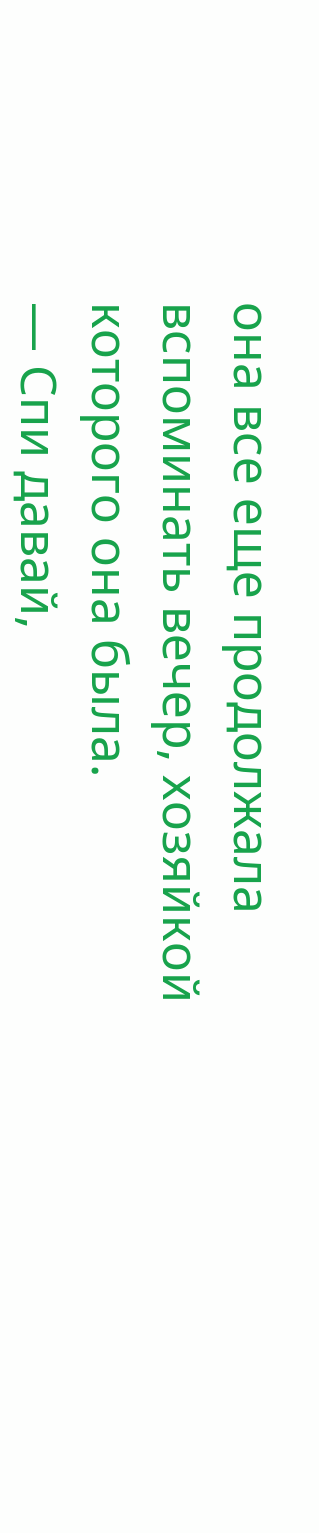она все еще продолжала вспоминать вечер, хозяйкой которого она была.
— Спи давай,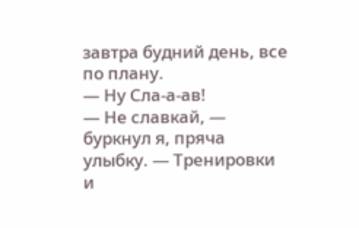завтра будний день, все по плану.
— Ну Сла-а-ав!
— Не славкай, — буркнул я, пряча улыбку. — Тренировки и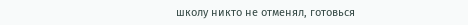школу никто не отменял, готовься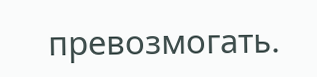превозмогать.